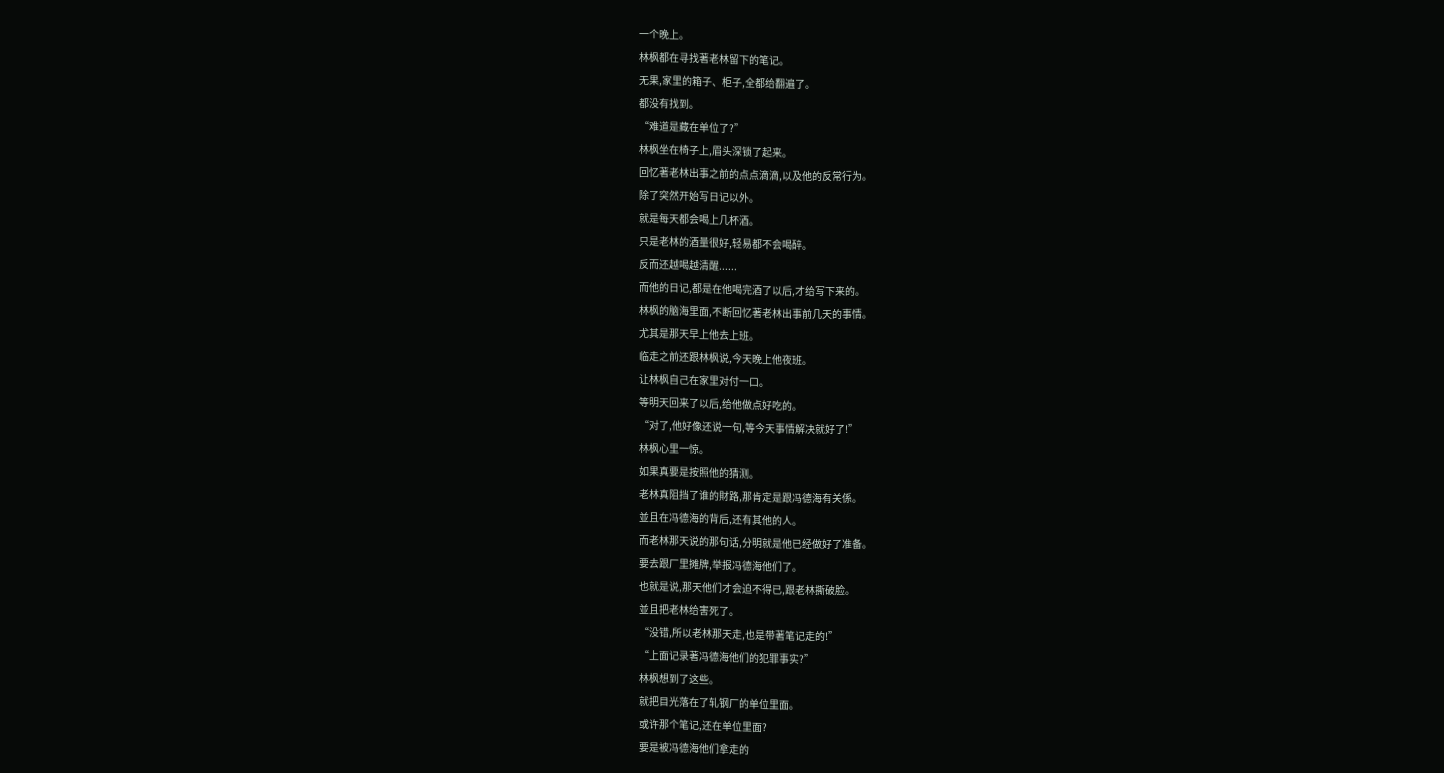一个晚上。
林枫都在寻找著老林留下的笔记。
无果,家里的箱子、柜子,全都给翻遍了。
都没有找到。
“难道是藏在单位了?”
林枫坐在椅子上,眉头深锁了起来。
回忆著老林出事之前的点点滴滴,以及他的反常行为。
除了突然开始写日记以外。
就是每天都会喝上几杯酒。
只是老林的酒量很好,轻易都不会喝醉。
反而还越喝越清醒......
而他的日记,都是在他喝完酒了以后,才给写下来的。
林枫的脑海里面,不断回忆著老林出事前几天的事情。
尤其是那天早上他去上班。
临走之前还跟林枫说,今天晚上他夜班。
让林枫自己在家里对付一口。
等明天回来了以后,给他做点好吃的。
“对了,他好像还说一句,等今天事情解决就好了!”
林枫心里一惊。
如果真要是按照他的猜测。
老林真阻挡了谁的財路,那肯定是跟冯德海有关係。
並且在冯德海的背后,还有其他的人。
而老林那天说的那句话,分明就是他已经做好了准备。
要去跟厂里摊牌,举报冯德海他们了。
也就是说,那天他们才会迫不得已,跟老林撕破脸。
並且把老林给害死了。
“没错,所以老林那天走,也是带著笔记走的!”
“上面记录著冯德海他们的犯罪事实?”
林枫想到了这些。
就把目光落在了轧钢厂的单位里面。
或许那个笔记,还在单位里面?
要是被冯德海他们拿走的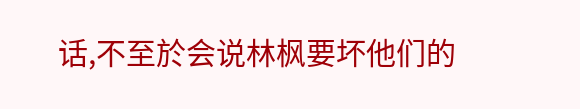话,不至於会说林枫要坏他们的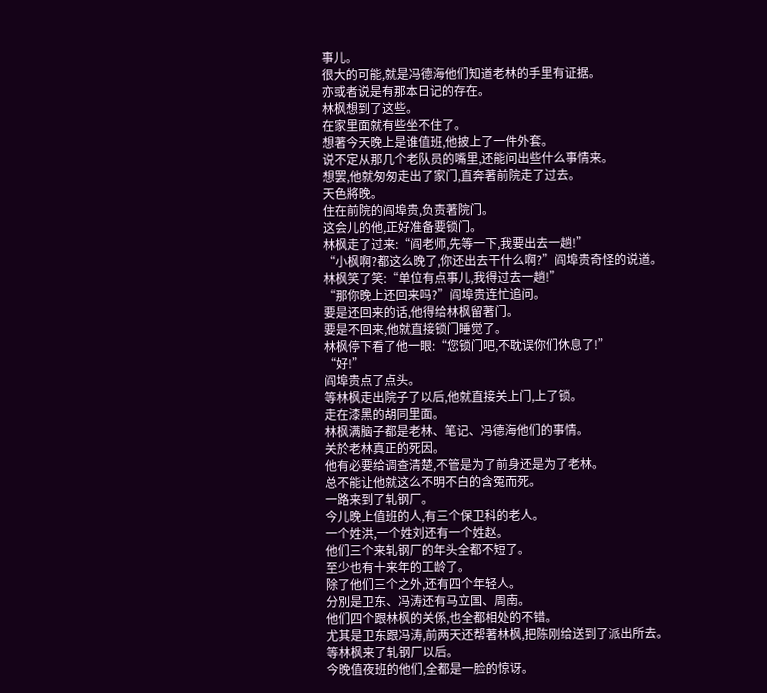事儿。
很大的可能,就是冯德海他们知道老林的手里有证据。
亦或者说是有那本日记的存在。
林枫想到了这些。
在家里面就有些坐不住了。
想著今天晚上是谁值班,他披上了一件外套。
说不定从那几个老队员的嘴里,还能问出些什么事情来。
想罢,他就匆匆走出了家门,直奔著前院走了过去。
天色將晚。
住在前院的阎埠贵,负责著院门。
这会儿的他,正好准备要锁门。
林枫走了过来:“阎老师,先等一下,我要出去一趟!”
“小枫啊?都这么晚了,你还出去干什么啊?”阎埠贵奇怪的说道。
林枫笑了笑:“单位有点事儿,我得过去一趟!”
“那你晚上还回来吗?”阎埠贵连忙追问。
要是还回来的话,他得给林枫留著门。
要是不回来,他就直接锁门睡觉了。
林枫停下看了他一眼:“您锁门吧,不耽误你们休息了!”
“好!”
阎埠贵点了点头。
等林枫走出院子了以后,他就直接关上门,上了锁。
走在漆黑的胡同里面。
林枫满脑子都是老林、笔记、冯德海他们的事情。
关於老林真正的死因。
他有必要给调查清楚,不管是为了前身还是为了老林。
总不能让他就这么不明不白的含冤而死。
一路来到了轧钢厂。
今儿晚上值班的人,有三个保卫科的老人。
一个姓洪,一个姓刘还有一个姓赵。
他们三个来轧钢厂的年头全都不短了。
至少也有十来年的工龄了。
除了他们三个之外,还有四个年轻人。
分別是卫东、冯涛还有马立国、周南。
他们四个跟林枫的关係,也全都相处的不错。
尤其是卫东跟冯涛,前两天还帮著林枫,把陈刚给送到了派出所去。
等林枫来了轧钢厂以后。
今晚值夜班的他们,全都是一脸的惊讶。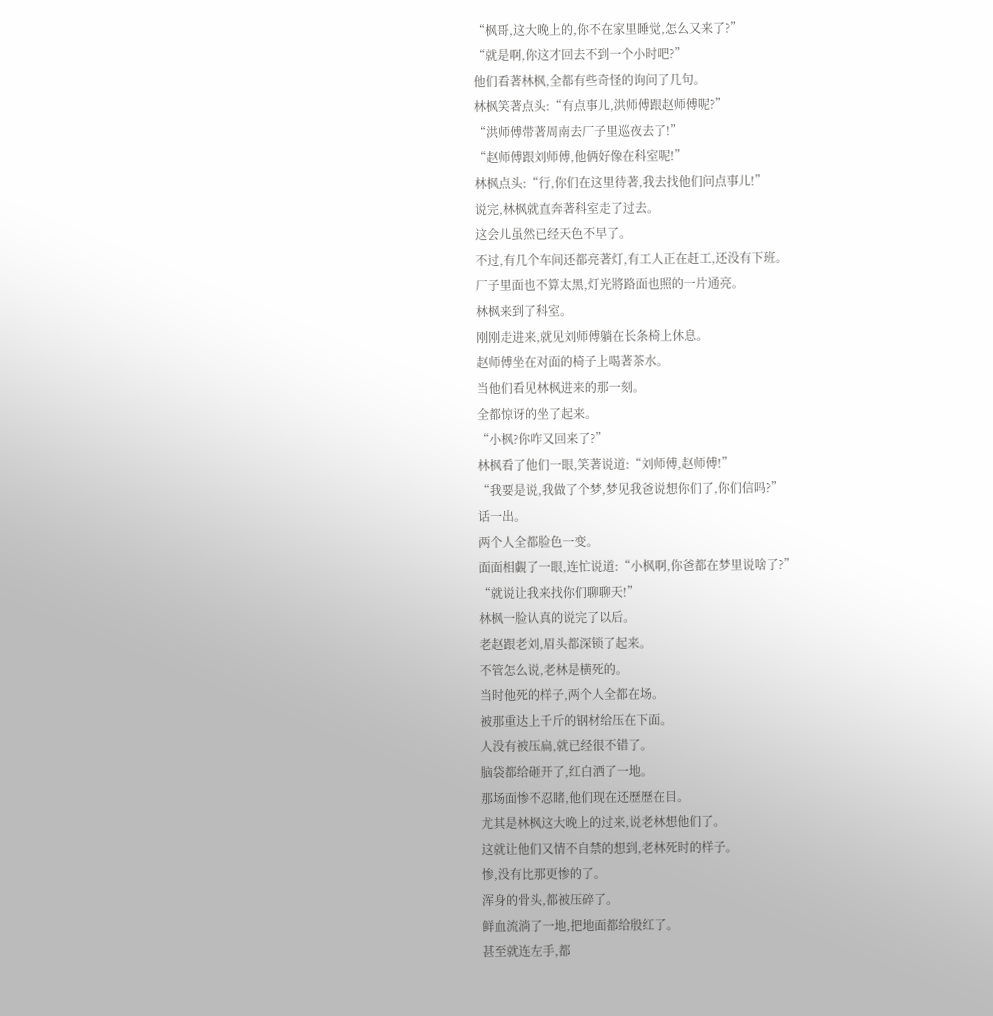“枫哥,这大晚上的,你不在家里睡觉,怎么又来了?”
“就是啊,你这才回去不到一个小时吧?”
他们看著林枫,全都有些奇怪的询问了几句。
林枫笑著点头:“有点事儿,洪师傅跟赵师傅呢?”
“洪师傅带著周南去厂子里巡夜去了!”
“赵师傅跟刘师傅,他俩好像在科室呢!”
林枫点头:“行,你们在这里待著,我去找他们问点事儿!”
说完,林枫就直奔著科室走了过去。
这会儿虽然已经天色不早了。
不过,有几个车间还都亮著灯,有工人正在赶工,还没有下班。
厂子里面也不算太黑,灯光將路面也照的一片通亮。
林枫来到了科室。
刚刚走进来,就见刘师傅躺在长条椅上休息。
赵师傅坐在对面的椅子上喝著茶水。
当他们看见林枫进来的那一刻。
全都惊讶的坐了起来。
“小枫?你咋又回来了?”
林枫看了他们一眼,笑著说道:“刘师傅,赵师傅!”
“我要是说,我做了个梦,梦见我爸说想你们了,你们信吗?”
话一出。
两个人全都脸色一变。
面面相覷了一眼,连忙说道:“小枫啊,你爸都在梦里说啥了?”
“就说让我来找你们聊聊天!”
林枫一脸认真的说完了以后。
老赵跟老刘,眉头都深锁了起来。
不管怎么说,老林是横死的。
当时他死的样子,两个人全都在场。
被那重达上千斤的钢材给压在下面。
人没有被压扁,就已经很不错了。
脑袋都给砸开了,红白洒了一地。
那场面惨不忍睹,他们现在还歷歷在目。
尤其是林枫这大晚上的过来,说老林想他们了。
这就让他们又情不自禁的想到,老林死时的样子。
惨,没有比那更惨的了。
浑身的骨头,都被压碎了。
鲜血流淌了一地,把地面都给殷红了。
甚至就连左手,都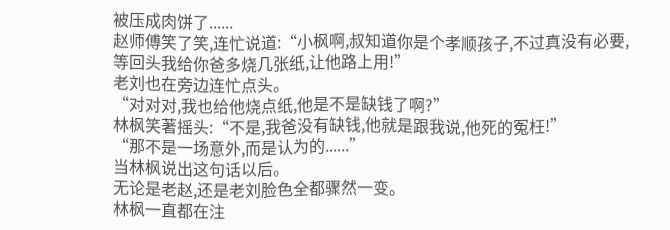被压成肉饼了......
赵师傅笑了笑,连忙说道:“小枫啊,叔知道你是个孝顺孩子,不过真没有必要,等回头我给你爸多烧几张纸,让他路上用!”
老刘也在旁边连忙点头。
“对对对,我也给他烧点纸,他是不是缺钱了啊?”
林枫笑著摇头:“不是,我爸没有缺钱,他就是跟我说,他死的冤枉!”
“那不是一场意外,而是认为的......”
当林枫说出这句话以后。
无论是老赵,还是老刘脸色全都骤然一变。
林枫一直都在注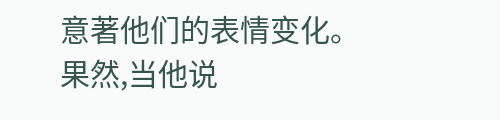意著他们的表情变化。
果然,当他说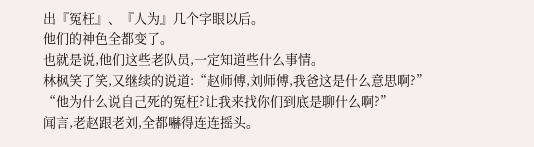出『冤枉』、『人为』几个字眼以后。
他们的神色全都变了。
也就是说,他们这些老队员,一定知道些什么事情。
林枫笑了笑,又继续的说道:“赵师傅,刘师傅,我爸这是什么意思啊?”
“他为什么说自己死的冤枉?让我来找你们到底是聊什么啊?”
闻言,老赵跟老刘,全都嚇得连连摇头。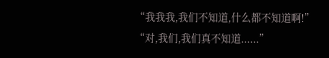“我我我,我们不知道,什么都不知道啊!”
“对,我们,我们真不知道......”